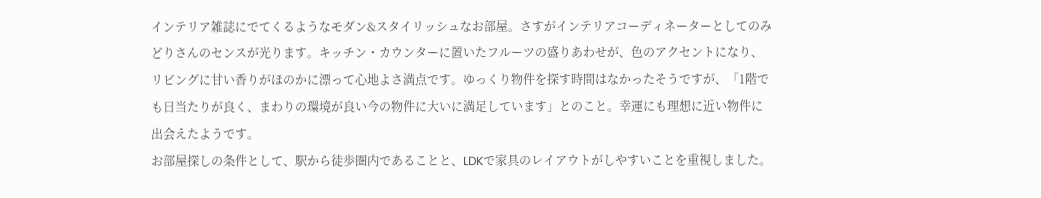インテリア雑誌にでてくるようなモダン&スタイリッシュなお部屋。さすがインテリアコーディネーターとしてのみどりさんのセンスが光ります。キッチン・カウンターに置いたフルーツの盛りあわせが、色のアクセントになり、リビングに甘い香りがほのかに漂って心地よさ満点です。ゆっくり物件を探す時間はなかったそうですが、「1階でも日当たりが良く、まわりの環境が良い今の物件に大いに満足しています」とのこと。幸運にも理想に近い物件に出会えたようです。
お部屋探しの条件として、駅から徒歩圏内であることと、LDKで家具のレイアウトがしやすいことを重視しました。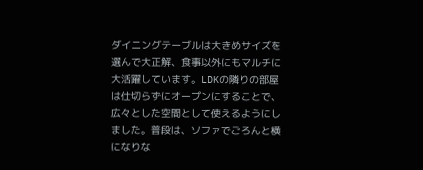ダイニングテーブルは大きめサイズを選んで大正解、食事以外にもマルチに大活躍しています。LDKの隣りの部屋は仕切らずにオープンにすることで、広々とした空間として使えるようにしました。普段は、ソファでごろんと横になりな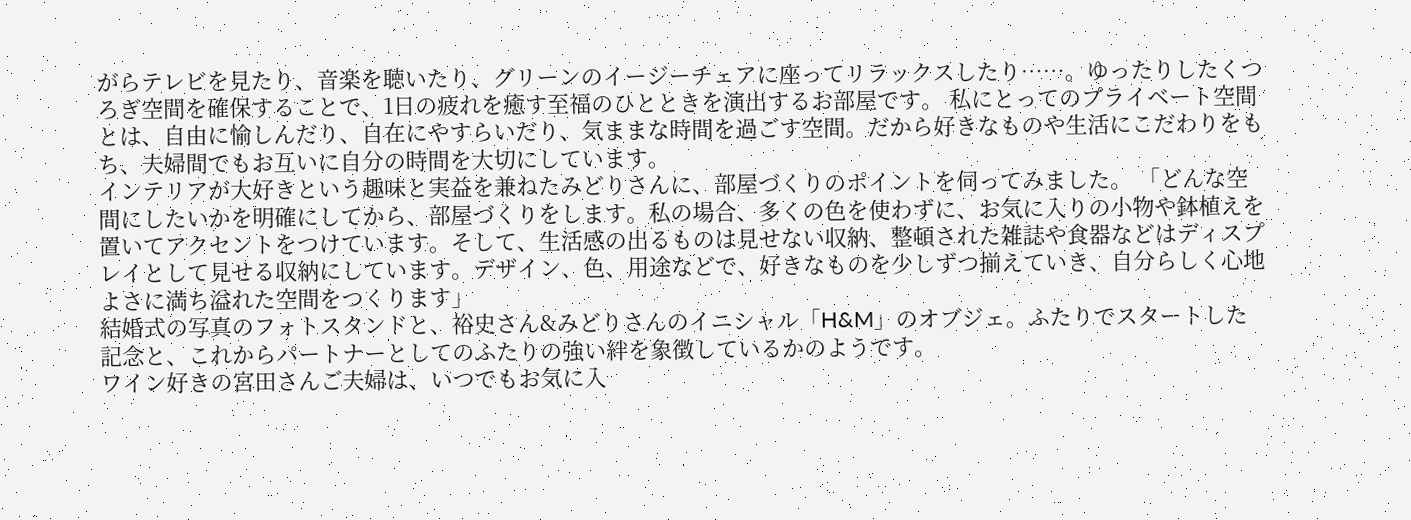がらテレビを見たり、音楽を聴いたり、グリーンのイージーチェアに座ってリラックスしたり……。ゆったりしたくつろぎ空間を確保することで、1日の疲れを癒す至福のひとときを演出するお部屋です。 私にとってのプライベート空間とは、自由に愉しんだり、自在にやすらいだり、気ままな時間を過ごす空間。だから好きなものや生活にこだわりをもち、夫婦間でもお互いに自分の時間を大切にしています。
インテリアが大好きという趣味と実益を兼ねたみどりさんに、部屋づくりのポイントを伺ってみました。 「どんな空間にしたいかを明確にしてから、部屋づくりをします。私の場合、多くの色を使わずに、お気に入りの小物や鉢植えを置いてアクセントをつけています。そして、生活感の出るものは見せない収納、整頓された雑誌や食器などはディスプレイとして見せる収納にしています。デザイン、色、用途などで、好きなものを少しずつ揃えていき、自分らしく心地よさに満ち溢れた空間をつくります」
結婚式の写真のフォトスタンドと、裕史さん&みどりさんのイニシャル「H&M」のオブジェ。ふたりでスタートした記念と、これからパートナーとしてのふたりの強い絆を象徴しているかのようです。
ワイン好きの宮田さんご夫婦は、いつでもお気に入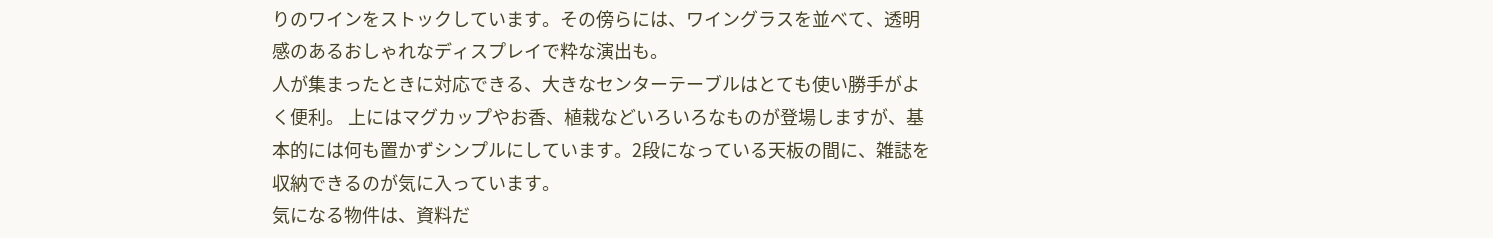りのワインをストックしています。その傍らには、ワイングラスを並べて、透明感のあるおしゃれなディスプレイで粋な演出も。
人が集まったときに対応できる、大きなセンターテーブルはとても使い勝手がよく便利。 上にはマグカップやお香、植栽などいろいろなものが登場しますが、基本的には何も置かずシンプルにしています。2段になっている天板の間に、雑誌を収納できるのが気に入っています。
気になる物件は、資料だ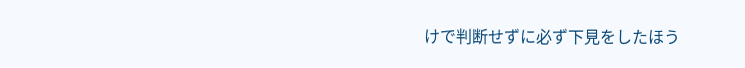けで判断せずに必ず下見をしたほう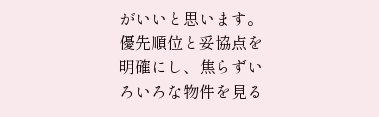がいいと思います。優先順位と妥協点を明確にし、焦らずいろいろな物件を見る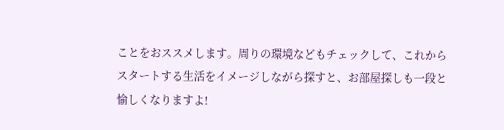ことをおススメします。周りの環境などもチェックして、これからスタートする生活をイメージしながら探すと、お部屋探しも一段と愉しくなりますよ!